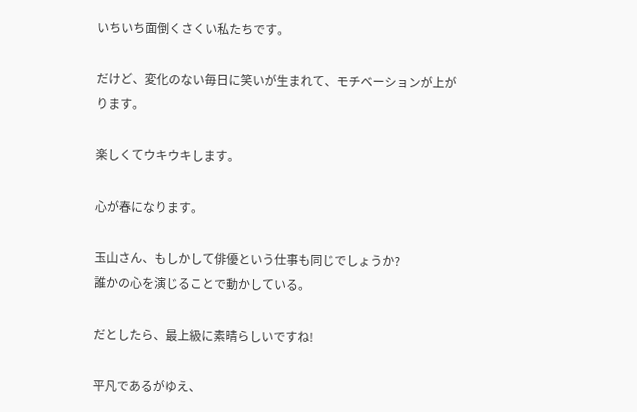いちいち面倒くさくい私たちです。

だけど、変化のない毎日に笑いが生まれて、モチベーションが上がります。

楽しくてウキウキします。

心が春になります。

玉山さん、もしかして俳優という仕事も同じでしょうか?
誰かの心を演じることで動かしている。

だとしたら、最上級に素晴らしいですね!

平凡であるがゆえ、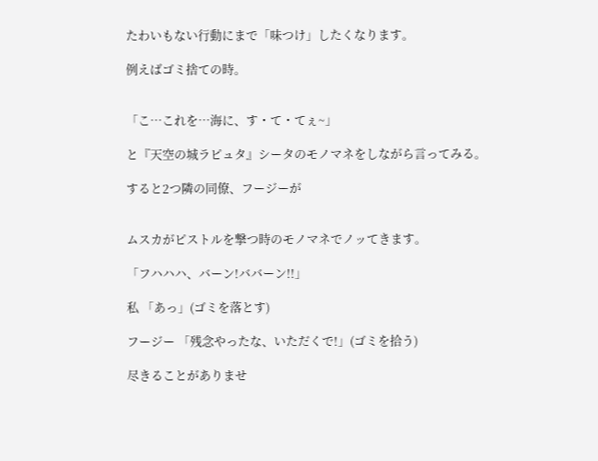たわいもない行動にまで「味つけ」したくなります。

例えばゴミ捨ての時。


「こ…これを…海に、す・て・てぇ~」

と『天空の城ラピュタ』シータのモノマネをしながら言ってみる。

すると2つ隣の同僚、フージーが


ムスカがピストルを撃つ時のモノマネでノッてきます。

「フハハハ、バーン!ババーン!!」

私 「あっ」(ゴミを落とす)

フージー 「残念やったな、いただくで!」(ゴミを拾う)

尽きることがありませ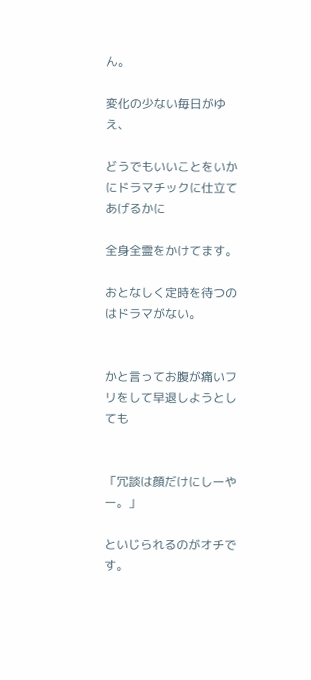ん。

変化の少ない毎日がゆえ、

どうでもいいことをいかにドラマチックに仕立てあげるかに

全身全霊をかけてます。

おとなしく定時を待つのはドラマがない。


かと言ってお腹が痛いフリをして早退しようとしても


「冗談は顔だけにしーやー。」

といじられるのがオチです。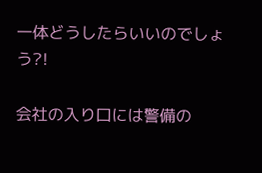一体どうしたらいいのでしょう?!

会社の入り口には警備の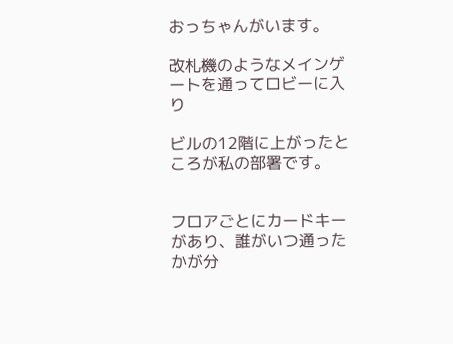おっちゃんがいます。

改札機のようなメインゲートを通ってロビーに入り

ビルの12階に上がったところが私の部署です。


フロアごとにカードキーがあり、誰がいつ通ったかが分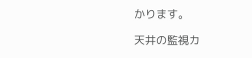かります。

天井の監視カ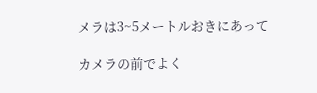メラは3~5メートルおきにあって

カメラの前でよく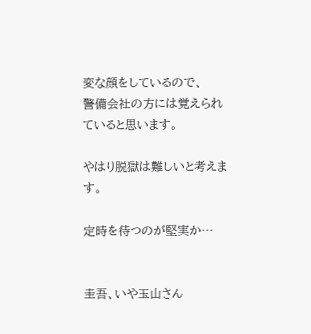変な顔をしているので、
警備会社の方には覚えられていると思います。

やはり脱獄は難しいと考えます。

定時を待つのが堅実か…


圭吾、いや玉山さん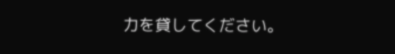力を貸してください。